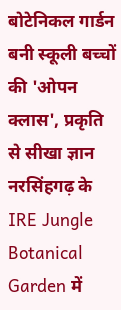बोटेनिकल गार्डन बनी स्कूली बच्चों की 'ओपन क्लास', प्रकृति से सीखा ज्ञान
नरसिंहगढ़ के IRE Jungle Botanical Garden में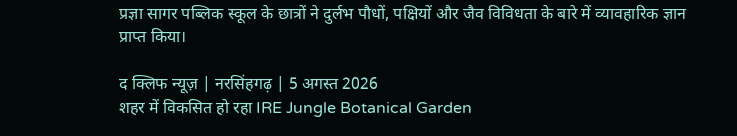प्रज्ञा सागर पब्लिक स्कूल के छात्रों ने दुर्लभ पौधों, पक्षियों और जैव विविधता के बारे में व्यावहारिक ज्ञान प्राप्त किया।

द क्लिफ न्यूज़ | नरसिंहगढ़ | 5 अगस्त 2026
शहर में विकसित हो रहा IRE Jungle Botanical Garden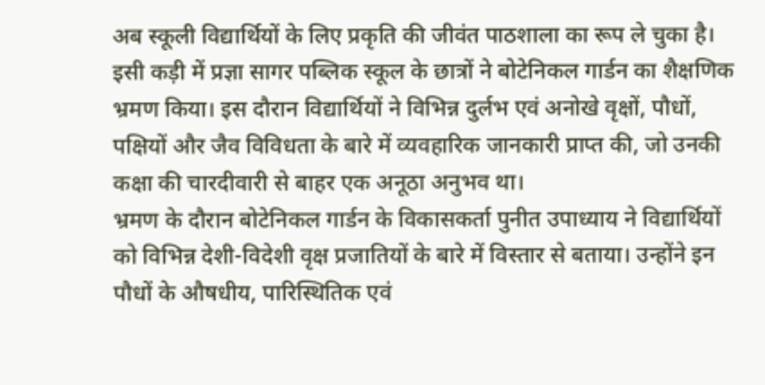अब स्कूली विद्यार्थियों के लिए प्रकृति की जीवंत पाठशाला का रूप ले चुका है। इसी कड़ी में प्रज्ञा सागर पब्लिक स्कूल के छात्रों ने बोटेनिकल गार्डन का शैक्षणिक भ्रमण किया। इस दौरान विद्यार्थियों ने विभिन्न दुर्लभ एवं अनोखे वृक्षों, पौधों, पक्षियों और जैव विविधता के बारे में व्यवहारिक जानकारी प्राप्त की, जो उनकी कक्षा की चारदीवारी से बाहर एक अनूठा अनुभव था।
भ्रमण के दौरान बोटेनिकल गार्डन के विकासकर्ता पुनीत उपाध्याय ने विद्यार्थियों को विभिन्न देशी-विदेशी वृक्ष प्रजातियों के बारे में विस्तार से बताया। उन्होंने इन पौधों के औषधीय, पारिस्थितिक एवं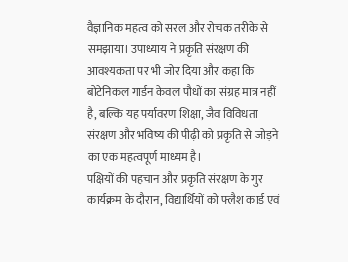वैज्ञानिक महत्व को सरल और रोचक तरीके से समझाया। उपाध्याय ने प्रकृति संरक्षण की आवश्यकता पर भी जोर दिया और कहा कि बोटेनिकल गार्डन केवल पौधों का संग्रह मात्र नहीं है, बल्कि यह पर्यावरण शिक्षा, जैव विविधता संरक्षण और भविष्य की पीढ़ी को प्रकृति से जोड़ने का एक महत्वपूर्ण माध्यम है।
पक्षियों की पहचान और प्रकृति संरक्षण के गुर
कार्यक्रम के दौरान, विद्यार्थियों को फ्लैश कार्ड एवं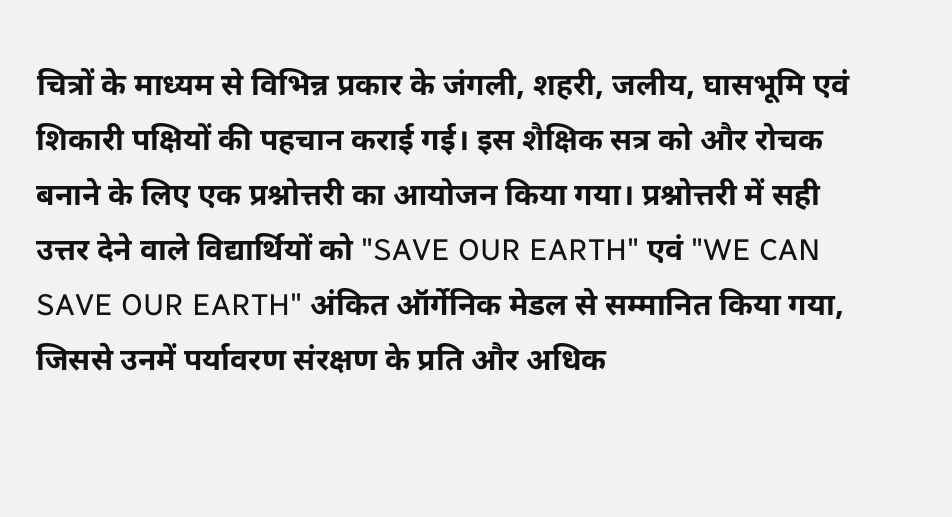चित्रों के माध्यम से विभिन्न प्रकार के जंगली, शहरी, जलीय, घासभूमि एवं शिकारी पक्षियों की पहचान कराई गई। इस शैक्षिक सत्र को और रोचक बनाने के लिए एक प्रश्नोत्तरी का आयोजन किया गया। प्रश्नोत्तरी में सही उत्तर देने वाले विद्यार्थियों को "SAVE OUR EARTH" एवं "WE CAN SAVE OUR EARTH" अंकित ऑर्गेनिक मेडल से सम्मानित किया गया, जिससे उनमें पर्यावरण संरक्षण के प्रति और अधिक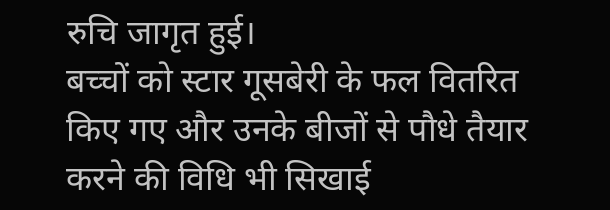रुचि जागृत हुई।
बच्चों को स्टार गूसबेरी के फल वितरित किए गए और उनके बीजों से पौधे तैयार करने की विधि भी सिखाई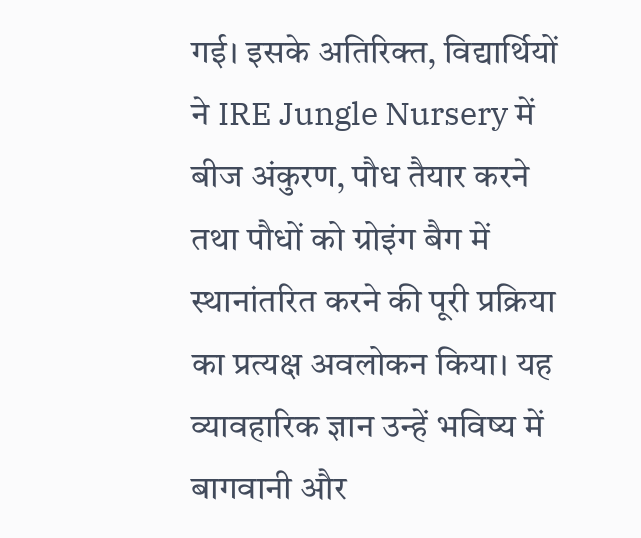गई। इसके अतिरिक्त, विद्यार्थियों ने IRE Jungle Nursery में बीज अंकुरण, पौध तैयार करने तथा पौधों को ग्रोइंग बैग में स्थानांतरित करने की पूरी प्रक्रिया का प्रत्यक्ष अवलोकन किया। यह व्यावहारिक ज्ञान उन्हें भविष्य में बागवानी और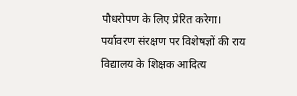पौधरोपण के लिए प्रेरित करेगा।
पर्यावरण संरक्षण पर विशेषज्ञों की राय
विद्यालय के शिक्षक आदित्य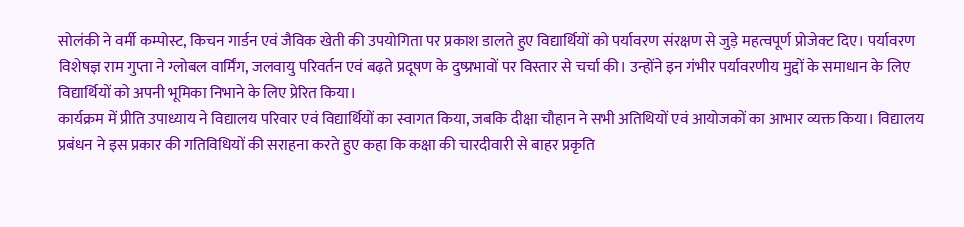सोलंकी ने वर्मी कम्पोस्ट, किचन गार्डन एवं जैविक खेती की उपयोगिता पर प्रकाश डालते हुए विद्यार्थियों को पर्यावरण संरक्षण से जुड़े महत्वपूर्ण प्रोजेक्ट दिए। पर्यावरण विशेषज्ञ राम गुप्ता ने ग्लोबल वार्मिंग, जलवायु परिवर्तन एवं बढ़ते प्रदूषण के दुष्प्रभावों पर विस्तार से चर्चा की। उन्होंने इन गंभीर पर्यावरणीय मुद्दों के समाधान के लिए विद्यार्थियों को अपनी भूमिका निभाने के लिए प्रेरित किया।
कार्यक्रम में प्रीति उपाध्याय ने विद्यालय परिवार एवं विद्यार्थियों का स्वागत किया, जबकि दीक्षा चौहान ने सभी अतिथियों एवं आयोजकों का आभार व्यक्त किया। विद्यालय प्रबंधन ने इस प्रकार की गतिविधियों की सराहना करते हुए कहा कि कक्षा की चारदीवारी से बाहर प्रकृति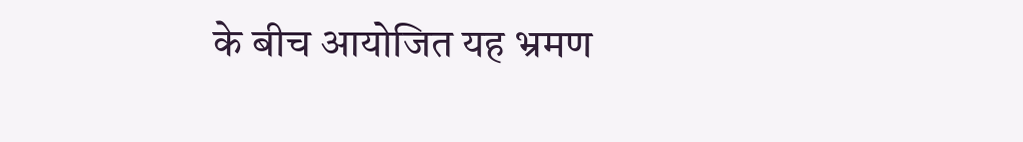के बीच आयोजित यह भ्रमण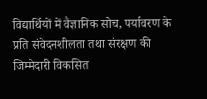विद्यार्थियों में वैज्ञानिक सोच, पर्यावरण के प्रति संवेदनशीलता तथा संरक्षण की जिम्मेदारी विकसित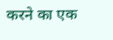करने का एक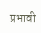प्रभावी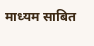माध्यम साबित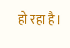हो रहा है।